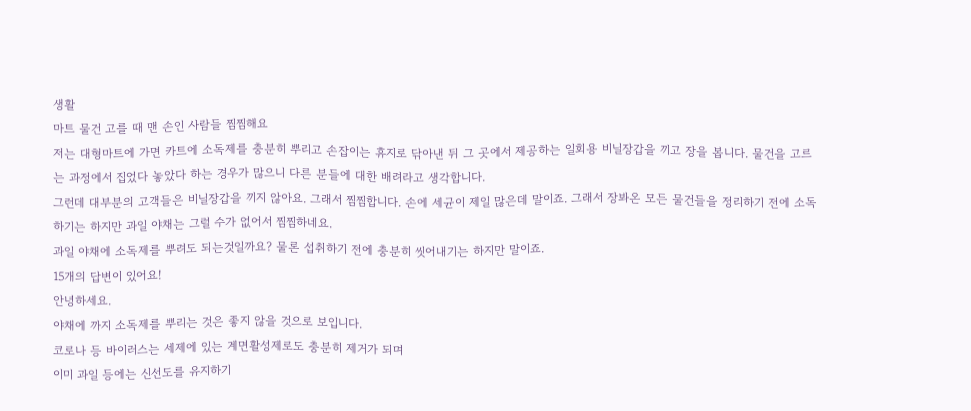생활
마트 물건 고를 때 맨 손인 사람들 찜찜해요
저는 대형마트에 가면 카트에 소독제를 충분히 뿌리고 손잡이는 휴지로 닦아낸 뒤 그 곳에서 제공하는 일회용 비닐장갑을 끼고 장을 봅니다. 물건을 고르는 과정에서 집었다 놓았다 하는 경우가 많으니 다른 분들에 대한 배려라고 생각합니다.
그런데 대부분의 고객들은 비닐장갑을 끼지 않아요. 그래서 찜찜합니다. 손에 세균이 제일 많은데 말이죠. 그래서 장봐온 모든 물건들을 정리하기 전에 소독하기는 하지만 과일 야채는 그럴 수가 없어서 찜찜하네요.
과일 야채에 소독제를 뿌려도 되는것일까요? 물론 섭취하기 전에 충분히 씻어내기는 하지만 말이죠.
15개의 답변이 있어요!
안녕하세요.
야채에 까지 소독제를 뿌리는 것은 좋지 않을 것으로 보입니다.
코로나 등 바이러스는 세제에 있는 계면활성제로도 충분히 제거가 되며
이미 과일 등에는 신선도를 유지하기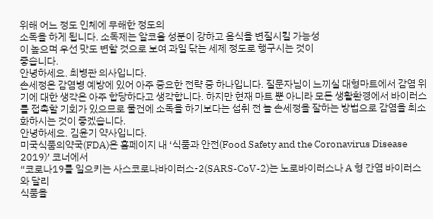위해 어느 정도 인체에 무해한 정도의
소독을 하게 됩니다. 소독제는 알코올 성분이 강하고 음식을 변질시킬 가능성
이 높으며 우선 맛도 변할 것으로 보여 과일 닦는 세제 정도로 행구시는 것이
좋습니다.
안녕하세요. 최병관 의사입니다.
손세정은 감염병 예방에 있어 아주 중요한 전략 중 하나입니다. 질문자님이 느끼실 대형마트에서 감염 위기에 대한 생각은 아주 합당하다고 생각합니다. 하지만 현재 마트 뿐 아니라 모든 생활환경에서 바이러스를 접촉할 기회가 있으므로 물건에 소독을 하기보다는 섭취 전 늘 손세정을 잘하는 방법으로 감염을 최소화하시는 것이 좋겠습니다.
안녕하세요. 김윤기 약사입니다.
미국식품의약국(FDA)은 홈페이지 내 ‘식품과 안전(Food Safety and the Coronavirus Disease 2019)’ 코너에서
“코로나19를 일으키는 사스코로나바이러스-2(SARS-CoV-2)는 노로바이러스나 A 형 간염 바이러스와 달리
식품을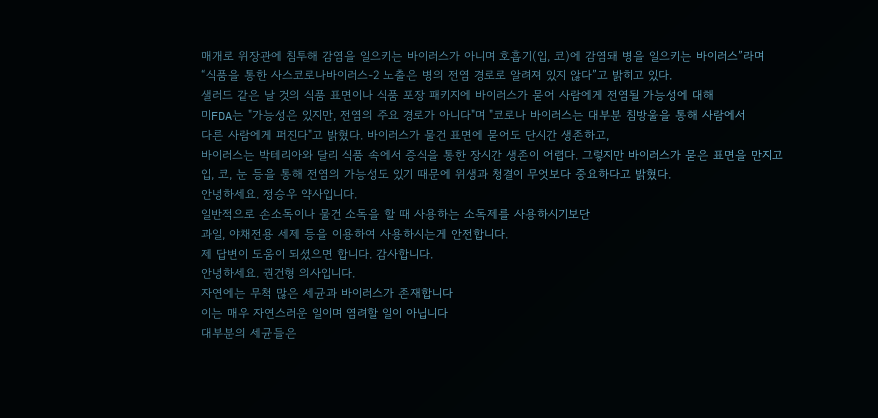매개로 위장관에 침투해 감염을 일으키는 바이러스가 아니며 호흡기(입, 코)에 감염돼 병을 일으키는 바이러스”라며
“식품을 통한 사스코로나바이러스-2 노출은 병의 전염 경로로 알려져 있지 않다”고 밝히고 있다.
샐러드 같은 날 것의 식품 표면이나 식품 포장 패키지에 바이러스가 묻어 사람에게 전염될 가능성에 대해
미FDA는 "가능성은 있지만, 전염의 주요 경로가 아니다"며 "코로나 바이러스는 대부분 침방울을 통해 사람에서
다른 사람에게 퍼진다"고 밝혔다. 바이러스가 물건 표면에 묻어도 단시간 생존하고,
바이러스는 박테리아와 달리 식품 속에서 증식을 통한 장시간 생존이 어렵다. 그렇지만 바이러스가 묻은 표면을 만지고
입, 코, 눈 등을 통해 전염의 가능성도 있기 때문에 위생과 청결이 무엇보다 중요하다고 밝혔다.
안녕하세요. 정승우 약사입니다.
일반적으로 손소독이나 물건 소독을 할 때 사용하는 소독제를 사용하시기보단
과일, 야채전용 세제 등을 이용하여 사용하시는게 안전합니다.
제 답변이 도움이 되셨으면 합니다. 감사합니다.
안녕하세요. 권건형 의사입니다.
자연에는 무척 많은 세균과 바이러스가 존재합니다
이는 매우 자연스러운 일이며 염려할 일이 아닙니다
대부분의 세균들은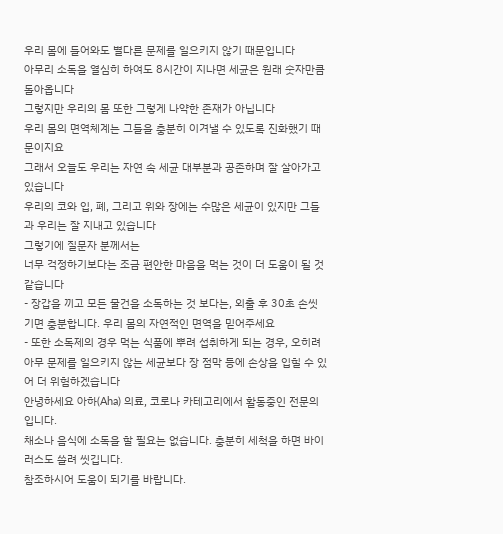우리 몸에 들어와도 별다른 문제를 일으키지 않기 때문입니다
아무리 소독을 열심히 하여도 8시간이 지나면 세균은 원래 숫자만큼 돌아옵니다
그렇지만 우리의 몸 또한 그렇게 나약한 존재가 아닙니다
우리 몸의 면역체계는 그들을 충분히 이겨낼 수 있도록 진화했기 때문이지요
그래서 오늘도 우리는 자연 속 세균 대부분과 공존하며 잘 살아가고 있습니다
우리의 코와 입, 폐, 그리고 위와 장에는 수많은 세균이 있지만 그들과 우리는 잘 지내고 있습니다
그렇기에 질문자 분께서는
너무 걱정하기보다는 조금 편안한 마음을 먹는 것이 더 도움이 될 것 같습니다
- 장갑을 끼고 모든 물건을 소독하는 것 보다는, 외출 후 30초 손씻기면 충분합니다. 우리 몸의 자연적인 면역을 믿어주세요
- 또한 소독제의 경우 먹는 식품에 뿌려 섭취하게 되는 경우, 오히려 아무 문제를 일으키지 않는 세균보다 장 점막 등에 손상을 입힐 수 있어 더 위험하겠습니다
안녕하세요 아하(Aha) 의료, 코로나 카테고리에서 활동중인 전문의입니다.
채소나 음식에 소독을 할 필요는 없습니다. 충분히 세척을 하면 바이러스도 쓸려 씻깁니다.
참조하시어 도움이 되기를 바랍니다.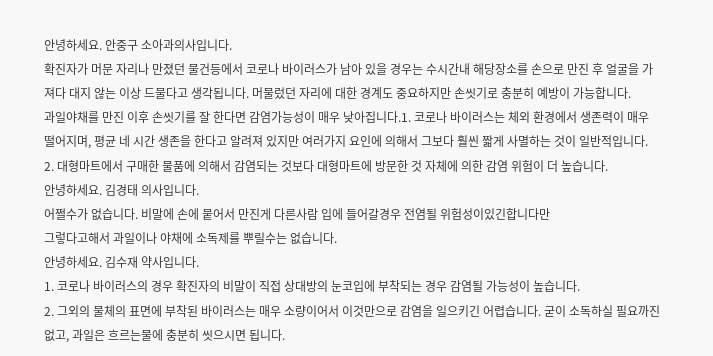안녕하세요. 안중구 소아과의사입니다.
확진자가 머문 자리나 만졌던 물건등에서 코로나 바이러스가 남아 있을 경우는 수시간내 해당장소를 손으로 만진 후 얼굴을 가져다 대지 않는 이상 드물다고 생각됩니다. 머물렀던 자리에 대한 경계도 중요하지만 손씻기로 충분히 예방이 가능합니다.
과일야채를 만진 이후 손씻기를 잘 한다면 감염가능성이 매우 낮아집니다.1. 코로나 바이러스는 체외 환경에서 생존력이 매우 떨어지며, 평균 네 시간 생존을 한다고 알려져 있지만 여러가지 요인에 의해서 그보다 훨씬 짧게 사멸하는 것이 일반적입니다.
2. 대형마트에서 구매한 물품에 의해서 감염되는 것보다 대형마트에 방문한 것 자체에 의한 감염 위험이 더 높습니다.
안녕하세요. 김경태 의사입니다.
어쩔수가 없습니다. 비말에 손에 뭍어서 만진게 다른사람 입에 들어갈경우 전염될 위험성이있긴합니다만
그렇다고해서 과일이나 야채에 소독제를 뿌릴수는 없습니다.
안녕하세요. 김수재 약사입니다.
1. 코로나 바이러스의 경우 확진자의 비말이 직접 상대방의 눈코입에 부착되는 경우 감염될 가능성이 높습니다.
2. 그외의 물체의 표면에 부착된 바이러스는 매우 소량이어서 이것만으로 감염을 일으키긴 어렵습니다. 굳이 소독하실 필요까진 없고, 과일은 흐르는물에 충분히 씻으시면 됩니다.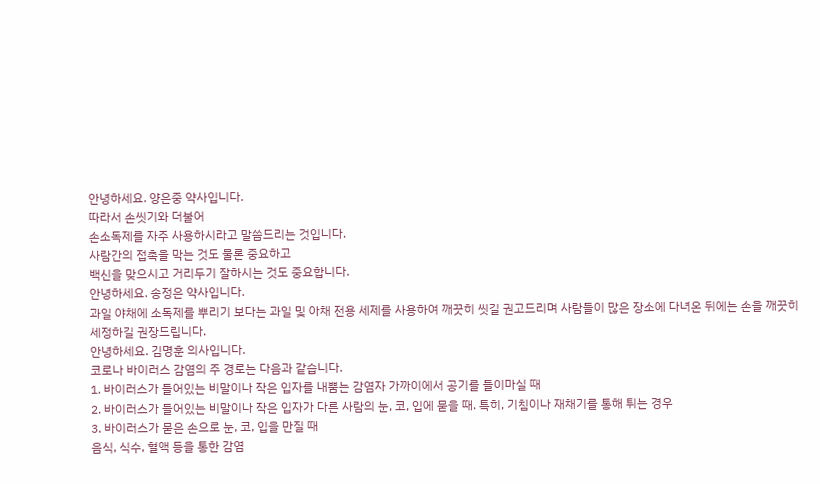안녕하세요. 양은중 약사입니다.
따라서 손씻기와 더불어
손소독제를 자주 사용하시라고 말씀드리는 것입니다.
사람간의 접촉을 막는 것도 물론 중요하고
백신을 맞으시고 거리두기 잘하시는 것도 중요합니다.
안녕하세요. 송정은 약사입니다.
과일 야채에 소독제를 뿌리기 보다는 과일 및 아채 전용 세제를 사용하여 깨끗히 씻길 권고드리며 사람들이 많은 장소에 다녀온 뒤에는 손을 깨끗히 세정하길 권장드립니다.
안녕하세요. 김명훈 의사입니다.
코로나 바이러스 감염의 주 경로는 다음과 같습니다.
1. 바이러스가 들어있는 비말이나 작은 입자를 내뿜는 감염자 가까이에서 공기를 들이마실 때
2. 바이러스가 들어있는 비말이나 작은 입자가 다른 사람의 눈, 코, 입에 묻을 때. 특히, 기침이나 재채기를 통해 튀는 경우
3. 바이러스가 묻은 손으로 눈, 코, 입을 만질 때
음식, 식수, 혈액 등을 통한 감염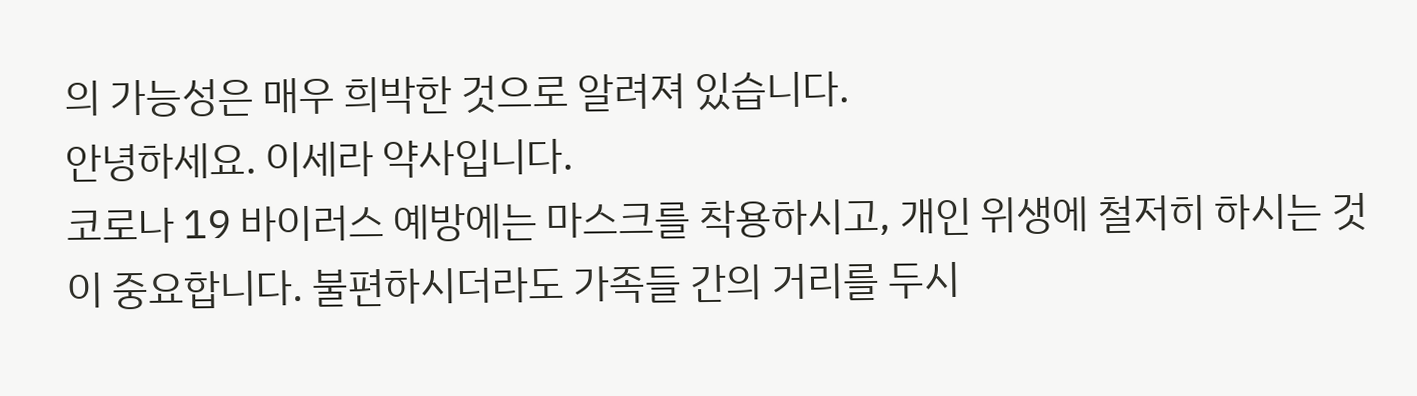의 가능성은 매우 희박한 것으로 알려져 있습니다.
안녕하세요. 이세라 약사입니다.
코로나 19 바이러스 예방에는 마스크를 착용하시고, 개인 위생에 철저히 하시는 것이 중요합니다. 불편하시더라도 가족들 간의 거리를 두시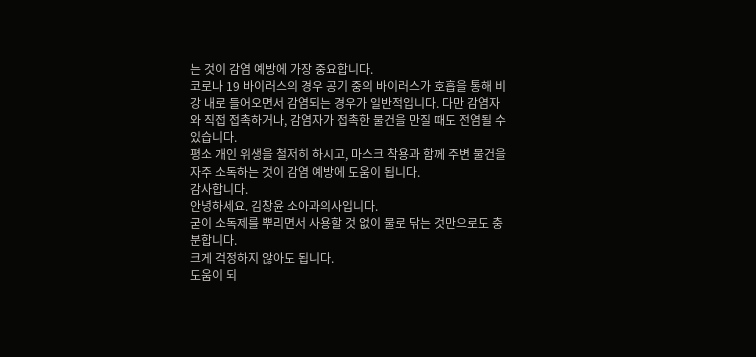는 것이 감염 예방에 가장 중요합니다.
코로나 19 바이러스의 경우 공기 중의 바이러스가 호흡을 통해 비강 내로 들어오면서 감염되는 경우가 일반적입니다. 다만 감염자와 직접 접촉하거나, 감염자가 접촉한 물건을 만질 때도 전염될 수 있습니다.
평소 개인 위생을 철저히 하시고, 마스크 착용과 함께 주변 물건을 자주 소독하는 것이 감염 예방에 도움이 됩니다.
감사합니다.
안녕하세요. 김창윤 소아과의사입니다.
굳이 소독제를 뿌리면서 사용할 것 없이 물로 닦는 것만으로도 충분합니다.
크게 걱정하지 않아도 됩니다.
도움이 되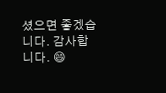셨으면 좋겠습니다. 감사합니다. 😄